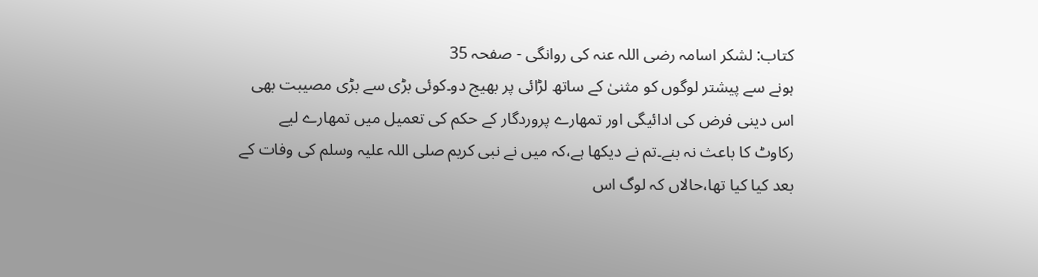کتاب: لشکر اسامہ رضی اللہ عنہ کی روانگی - صفحہ 35
ہونے سے پیشتر لوگوں کو مثنیٰ کے ساتھ لڑائی پر بھیج دو۔کوئی بڑی سے بڑی مصیبت بھی اس دینی فرض کی ادائیگی اور تمھارے پروردگار کے حکم کی تعمیل میں تمھارے لیے رکاوٹ کا باعث نہ بنے۔تم نے دیکھا ہے،کہ میں نے نبی کریم صلی اللہ علیہ وسلم کی وفات کے بعد کیا کیا تھا،حالاں کہ لوگ اس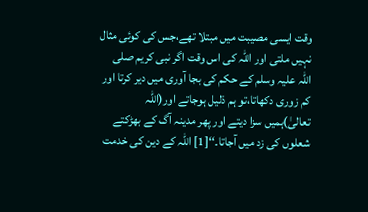وقت ایسی مصیبت میں مبتلا تھے،جس کی کوئی مثال نہیں ملتی اور اللہ کی اس وقت اگر نبی کریم صلی اللہ علیہ وسلم کے حکم کی بجا آوری میں دیر کرتا اور کم زوری دکھاتا،تو ہم ذلیل ہوجاتے اور(اللہ تعالیٰ)ہمیں سزا دیتے اور پھر مدینہ آگ کے بھڑکتے شعلوں کی زد میں آجاتا۔‘‘[1] اللہ کے دین کی خدمت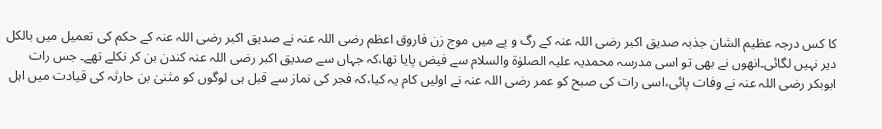کا کس درجہ عظیم الشان جذبہ صدیق اکبر رضی اللہ عنہ کے رگ و پے میں موج زن فاروق اعظم رضی اللہ عنہ نے صدیق اکبر رضی اللہ عنہ کے حکم کی تعمیل میں بالکل دیر نہیں لگائی۔انھوں نے بھی تو اسی مدرسہ محمدیہ علیہ الصلوٰۃ والسلام سے فیض پایا تھا،کہ جہاں سے صدیق اکبر رضی اللہ عنہ کندن بن کر نکلے تھے۔ جس رات ابوبکر رضی اللہ عنہ نے وفات پائی،اسی رات کی صبح کو عمر رضی اللہ عنہ نے اولیں کام یہ کیا،کہ فجر کی نماز سے قبل ہی لوگوں کو مثنیٰ بن حارثہ کی قیادت میں اہل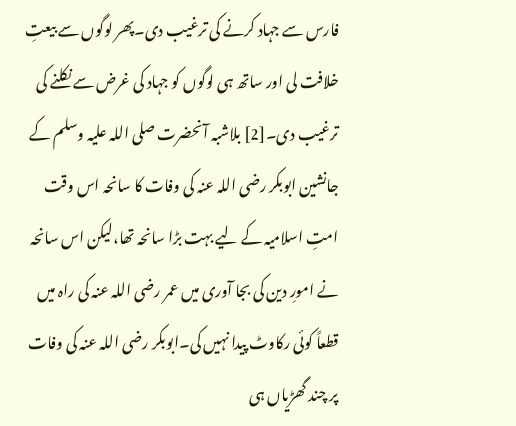فارس سے جہاد کرنے کی ترغیب دی۔پھر لوگوں سے بیعتِ خلافت لی اور ساتھ ہی لوگوں کو جہاد کی غرض سے نکلنے کی ترغیب دی۔[2] بلاشبہ آنحضرت صلی اللہ علیہ وسلم کے جانشین ابوبکر رضی اللہ عنہ کی وفات کا سانحہ اس وقت امتِ اسلامیہ کے لیے بہت بڑا سانحہ تھا،لیکن اس سانحہ نے امورِ دین کی بجا آوری میں عمر رضی اللہ عنہ کی راہ میں قطعاً کوئی رکاوٹ پیدا نہیں کی۔ابوبکر رضی اللہ عنہ کی وفات پر چند گھڑیاں ہی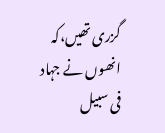گزری تھیں،کہ انھوں نے جہاد فی سبیل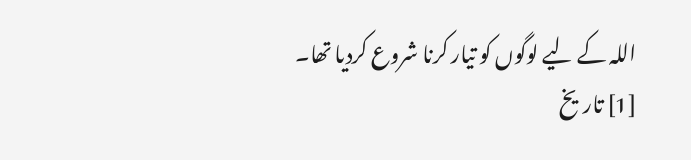اللہ کے لیے لوگوں کو تیار کرنا شروع کردیا تھا۔
[1] تاریخ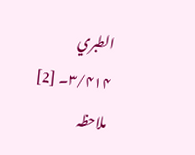الطبري ۳/۴۱۴۔ [2] ملاحظہ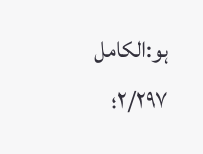ہو:الکامل ۲/۲۹۷؛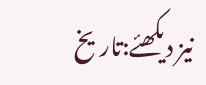نیز دیکھئے:تاریخ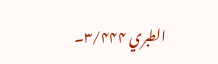الطبري ۳/۴۴۴۔